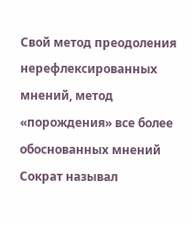Свой метод преодоления нерефлексированных мнений, метод «порождения» все более обоснованных мнений Сократ называл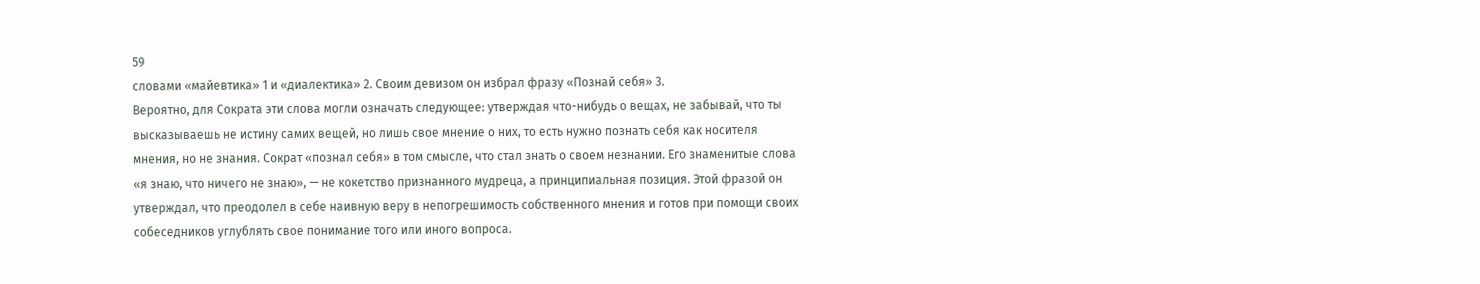59
словами «майевтика» 1 и «диалектика» 2. Своим девизом он избрал фразу «Познай себя» 3.
Вероятно, для Сократа эти слова могли означать следующее: утверждая что-нибудь о вещах, не забывай, что ты высказываешь не истину самих вещей, но лишь свое мнение о них, то есть нужно познать себя как носителя мнения, но не знания. Сократ «познал себя» в том смысле, что стал знать о своем незнании. Его знаменитые слова «я знаю, что ничего не знаю», — не кокетство признанного мудреца, а принципиальная позиция. Этой фразой он утверждал, что преодолел в себе наивную веру в непогрешимость собственного мнения и готов при помощи своих собеседников углублять свое понимание того или иного вопроса.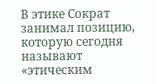В этике Сократ занимал позицию, которую сегодня называют «этическим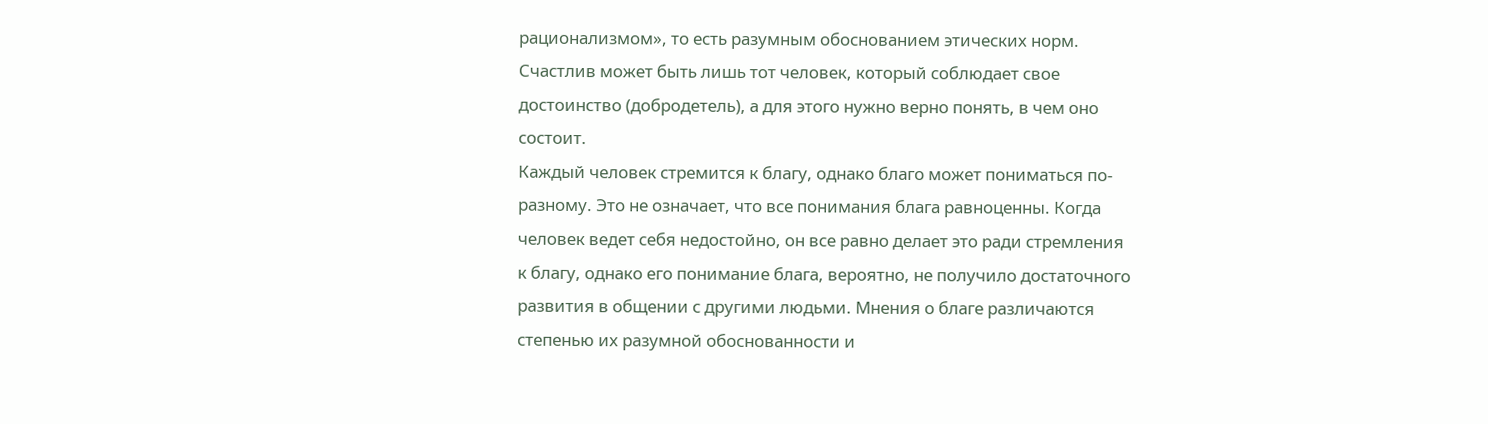рационализмом», то есть разумным обоснованием этических норм. Счастлив может быть лишь тот человек, который соблюдает свое достоинство (добродетель), а для этого нужно верно понять, в чем оно состоит.
Каждый человек стремится к благу, однако благо может пониматься по-разному. Это не означает, что все понимания блага равноценны. Когда человек ведет себя недостойно, он все равно делает это ради стремления к благу, однако его понимание блага, вероятно, не получило достаточного развития в общении с другими людьми. Мнения о благе различаются степенью их разумной обоснованности и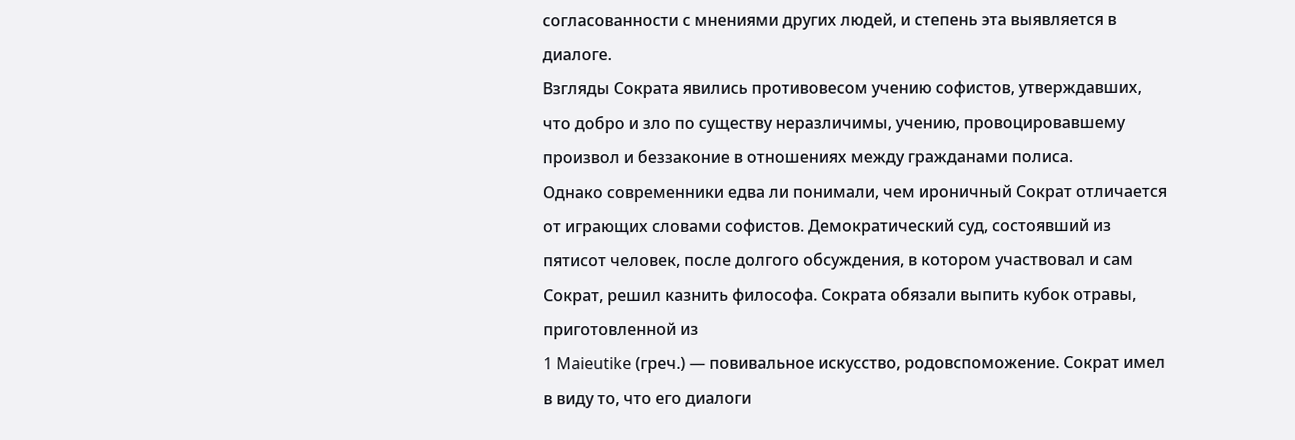согласованности с мнениями других людей, и степень эта выявляется в диалоге.
Взгляды Сократа явились противовесом учению софистов, утверждавших, что добро и зло по существу неразличимы, учению, провоцировавшему произвол и беззаконие в отношениях между гражданами полиса.
Однако современники едва ли понимали, чем ироничный Сократ отличается от играющих словами софистов. Демократический суд, состоявший из пятисот человек, после долгого обсуждения, в котором участвовал и сам Сократ, решил казнить философа. Сократа обязали выпить кубок отравы, приготовленной из
1 Maieutike (греч.) — повивальное искусство, родовспоможение. Сократ имел в виду то, что его диалоги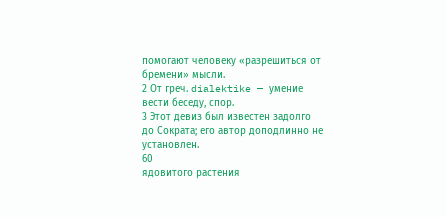помогают человеку «разрешиться от бремени» мысли.
2 От греч. dialektike — умение вести беседу, спор.
3 Этот девиз был известен задолго до Сократа; его автор доподлинно не установлен.
60
ядовитого растения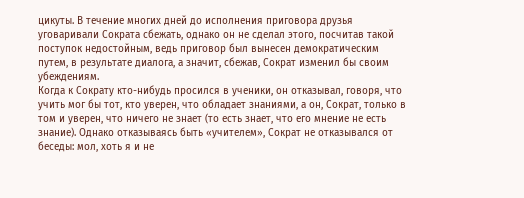цикуты. В течение многих дней до исполнения приговора друзья уговаривали Сократа сбежать, однако он не сделал этого, посчитав такой поступок недостойным, ведь приговор был вынесен демократическим путем, в результате диалога, а значит, сбежав, Сократ изменил бы своим убеждениям.
Когда к Сократу кто-нибудь просился в ученики, он отказывал, говоря, что учить мог бы тот, кто уверен, что обладает знаниями, а он, Сократ, только в том и уверен, что ничего не знает (то есть знает, что его мнение не есть знание). Однако отказываясь быть «учителем», Сократ не отказывался от беседы: мол, хоть я и не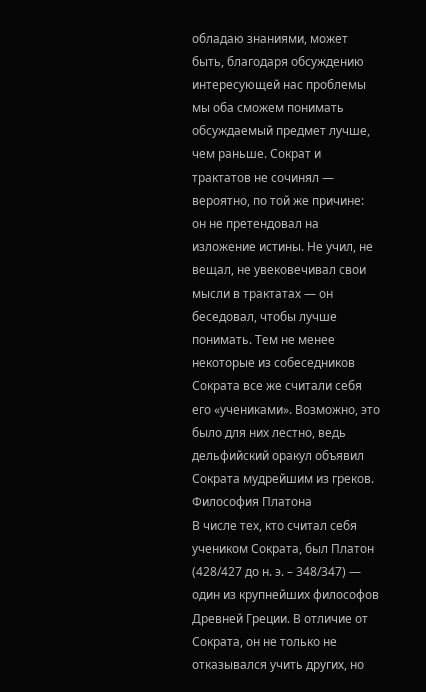обладаю знаниями, может быть, благодаря обсуждению интересующей нас проблемы мы оба сможем понимать обсуждаемый предмет лучше, чем раньше. Сократ и трактатов не сочинял — вероятно, по той же причине: он не претендовал на изложение истины. Не учил, не вещал, не увековечивал свои мысли в трактатах — он беседовал, чтобы лучше понимать. Тем не менее некоторые из собеседников Сократа все же считали себя его «учениками». Возможно, это было для них лестно, ведь дельфийский оракул объявил Сократа мудрейшим из греков.
Философия Платона
В числе тех, кто считал себя учеником Сократа, был Платон (428/427 до н. э. – 348/347) — один из крупнейших философов Древней Греции. В отличие от Сократа, он не только не отказывался учить других, но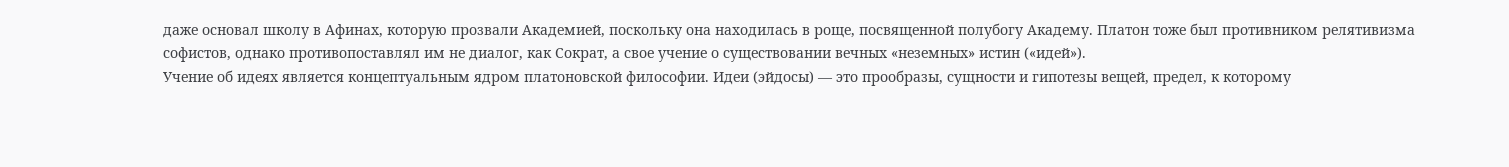даже основал школу в Афинах, которую прозвали Академией, поскольку она находилась в роще, посвященной полубогу Академу. Платон тоже был противником релятивизма софистов, однако противопоставлял им не диалог, как Сократ, а свое учение о существовании вечных «неземных» истин («идей»).
Учение об идеях является концептуальным ядром платоновской философии. Идеи (эйдосы) — это прообразы, сущности и гипотезы вещей, предел, к которому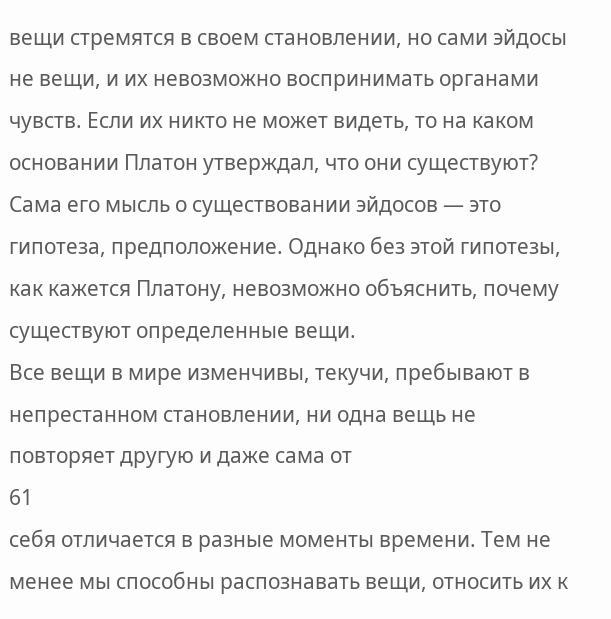вещи стремятся в своем становлении, но сами эйдосы не вещи, и их невозможно воспринимать органами чувств. Если их никто не может видеть, то на каком основании Платон утверждал, что они существуют? Сама его мысль о существовании эйдосов — это гипотеза, предположение. Однако без этой гипотезы, как кажется Платону, невозможно объяснить, почему существуют определенные вещи.
Все вещи в мире изменчивы, текучи, пребывают в непрестанном становлении, ни одна вещь не повторяет другую и даже сама от
61
себя отличается в разные моменты времени. Тем не менее мы способны распознавать вещи, относить их к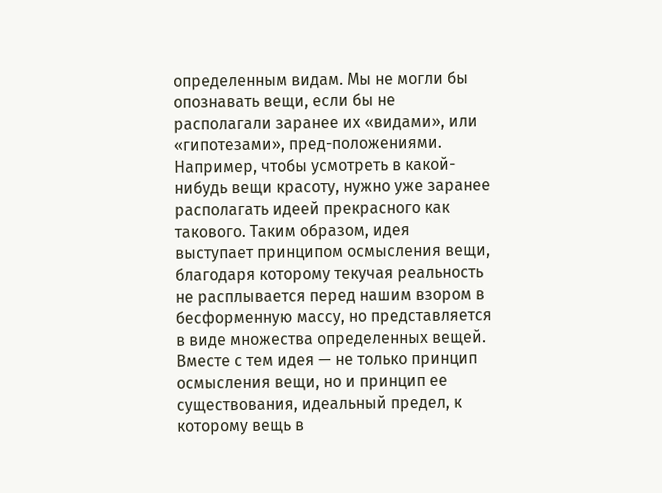определенным видам. Мы не могли бы опознавать вещи, если бы не располагали заранее их «видами», или «гипотезами», пред-положениями. Например, чтобы усмотреть в какой-нибудь вещи красоту, нужно уже заранее располагать идеей прекрасного как такового. Таким образом, идея выступает принципом осмысления вещи, благодаря которому текучая реальность не расплывается перед нашим взором в бесформенную массу, но представляется в виде множества определенных вещей.
Вместе с тем идея — не только принцип осмысления вещи, но и принцип ее существования, идеальный предел, к которому вещь в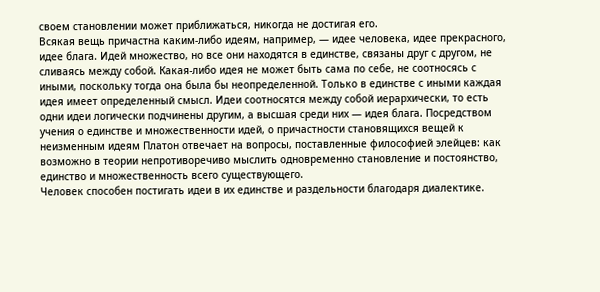своем становлении может приближаться, никогда не достигая его.
Всякая вещь причастна каким-либо идеям, например, — идее человека, идее прекрасного, идее блага. Идей множество, но все они находятся в единстве, связаны друг с другом, не сливаясь между собой. Какая-либо идея не может быть сама по себе, не соотносясь с иными, поскольку тогда она была бы неопределенной. Только в единстве с иными каждая идея имеет определенный смысл. Идеи соотносятся между собой иерархически, то есть одни идеи логически подчинены другим, а высшая среди них — идея блага. Посредством учения о единстве и множественности идей, о причастности становящихся вещей к неизменным идеям Платон отвечает на вопросы, поставленные философией элейцев: как возможно в теории непротиворечиво мыслить одновременно становление и постоянство, единство и множественность всего существующего.
Человек способен постигать идеи в их единстве и раздельности благодаря диалектике.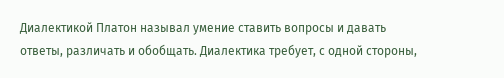Диалектикой Платон называл умение ставить вопросы и давать ответы, различать и обобщать. Диалектика требует, с одной стороны,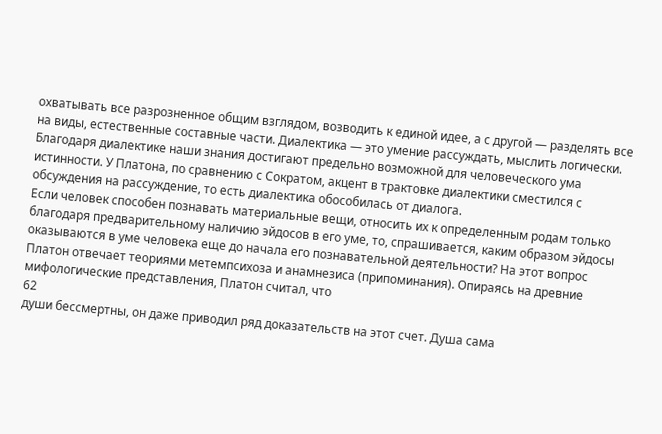охватывать все разрозненное общим взглядом, возводить к единой идее, а с другой — разделять все на виды, естественные составные части. Диалектика — это умение рассуждать, мыслить логически. Благодаря диалектике наши знания достигают предельно возможной для человеческого ума истинности. У Платона, по сравнению с Сократом, акцент в трактовке диалектики сместился с обсуждения на рассуждение, то есть диалектика обособилась от диалога.
Если человек способен познавать материальные вещи, относить их к определенным родам только благодаря предварительному наличию эйдосов в его уме, то, спрашивается, каким образом эйдосы оказываются в уме человека еще до начала его познавательной деятельности? На этот вопрос Платон отвечает теориями метемпсихоза и анамнезиса (припоминания). Опираясь на древние мифологические представления, Платон считал, что
62
души бессмертны, он даже приводил ряд доказательств на этот счет. Душа сама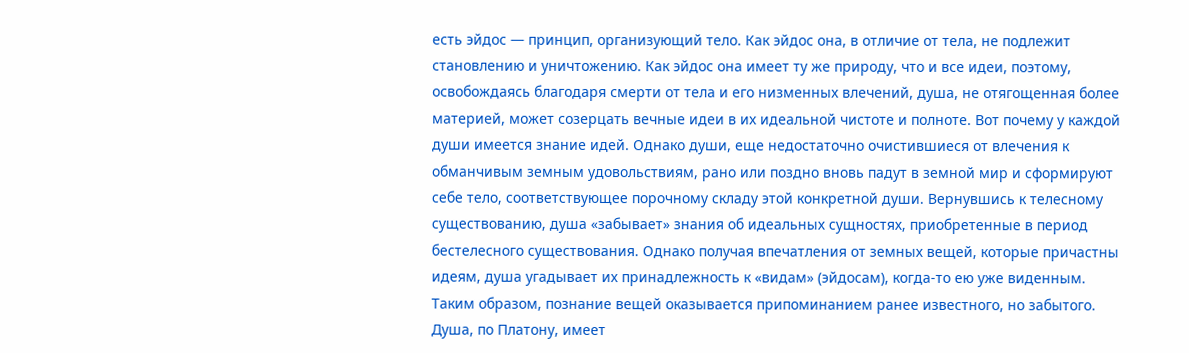есть эйдос — принцип, организующий тело. Как эйдос она, в отличие от тела, не подлежит становлению и уничтожению. Как эйдос она имеет ту же природу, что и все идеи, поэтому, освобождаясь благодаря смерти от тела и его низменных влечений, душа, не отягощенная более материей, может созерцать вечные идеи в их идеальной чистоте и полноте. Вот почему у каждой души имеется знание идей. Однако души, еще недостаточно очистившиеся от влечения к обманчивым земным удовольствиям, рано или поздно вновь падут в земной мир и сформируют себе тело, соответствующее порочному складу этой конкретной души. Вернувшись к телесному существованию, душа «забывает» знания об идеальных сущностях, приобретенные в период бестелесного существования. Однако получая впечатления от земных вещей, которые причастны идеям, душа угадывает их принадлежность к «видам» (эйдосам), когда-то ею уже виденным. Таким образом, познание вещей оказывается припоминанием ранее известного, но забытого.
Душа, по Платону, имеет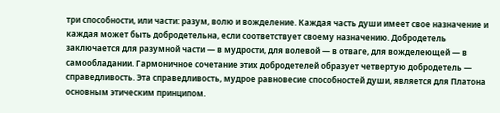три способности, или части: разум, волю и вожделение. Каждая часть души имеет свое назначение и каждая может быть добродетельна, если соответствует своему назначению. Добродетель заключается для разумной части — в мудрости, для волевой — в отваге, для вожделеющей — в самообладании. Гармоничное сочетание этих добродетелей образует четвертую добродетель — справедливость. Эта справедливость, мудрое равновесие способностей души, является для Платона основным этическим принципом.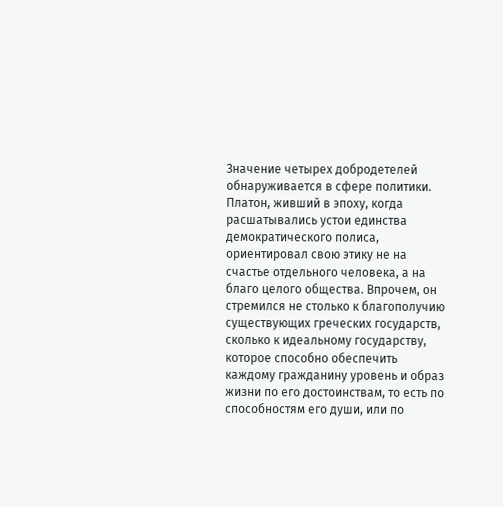Значение четырех добродетелей обнаруживается в сфере политики. Платон, живший в эпоху, когда расшатывались устои единства демократического полиса, ориентировал свою этику не на счастье отдельного человека, а на благо целого общества. Впрочем, он стремился не столько к благополучию существующих греческих государств, сколько к идеальному государству, которое способно обеспечить каждому гражданину уровень и образ жизни по его достоинствам, то есть по способностям его души, или по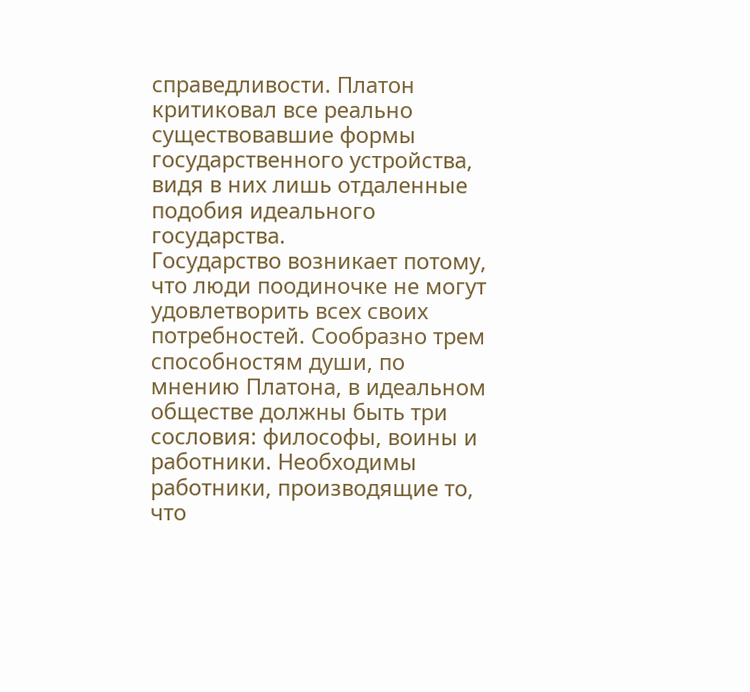справедливости. Платон критиковал все реально существовавшие формы государственного устройства, видя в них лишь отдаленные подобия идеального государства.
Государство возникает потому, что люди поодиночке не могут удовлетворить всех своих потребностей. Сообразно трем способностям души, по мнению Платона, в идеальном обществе должны быть три сословия: философы, воины и работники. Необходимы работники, производящие то, что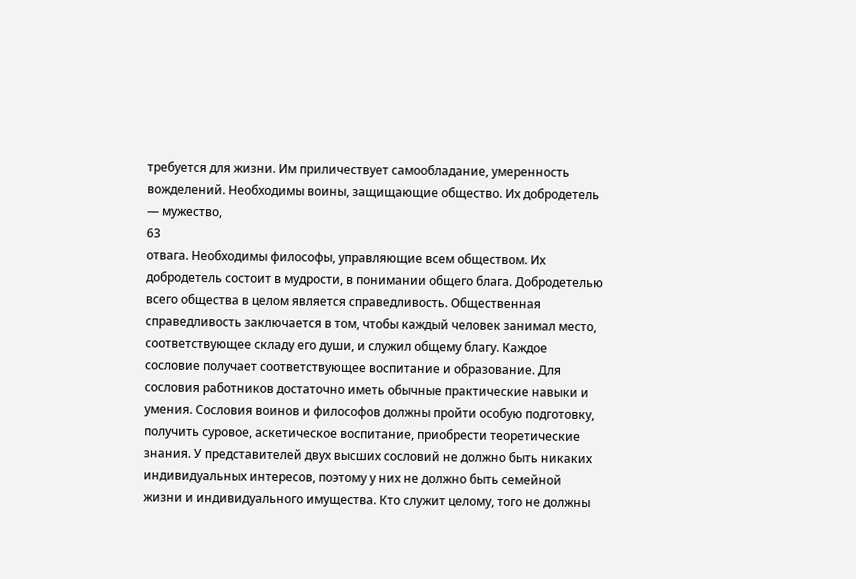требуется для жизни. Им приличествует самообладание, умеренность вожделений. Необходимы воины, защищающие общество. Их добродетель — мужество,
63
отвага. Необходимы философы, управляющие всем обществом. Их добродетель состоит в мудрости, в понимании общего блага. Добродетелью всего общества в целом является справедливость. Общественная справедливость заключается в том, чтобы каждый человек занимал место, соответствующее складу его души, и служил общему благу. Каждое сословие получает соответствующее воспитание и образование. Для сословия работников достаточно иметь обычные практические навыки и умения. Сословия воинов и философов должны пройти особую подготовку, получить суровое, аскетическое воспитание, приобрести теоретические знания. У представителей двух высших сословий не должно быть никаких индивидуальных интересов, поэтому у них не должно быть семейной жизни и индивидуального имущества. Кто служит целому, того не должны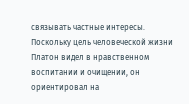связывать частные интересы. Поскольку цель человеческой жизни Платон видел в нравственном воспитании и очищении, он ориентировал на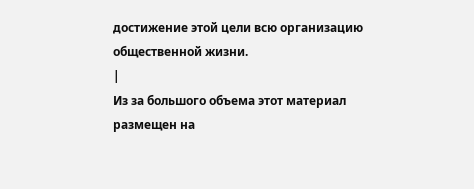достижение этой цели всю организацию общественной жизни.
|
Из за большого объема этот материал размещен на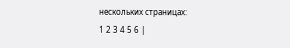нескольких страницах:
1 2 3 4 5 6 |